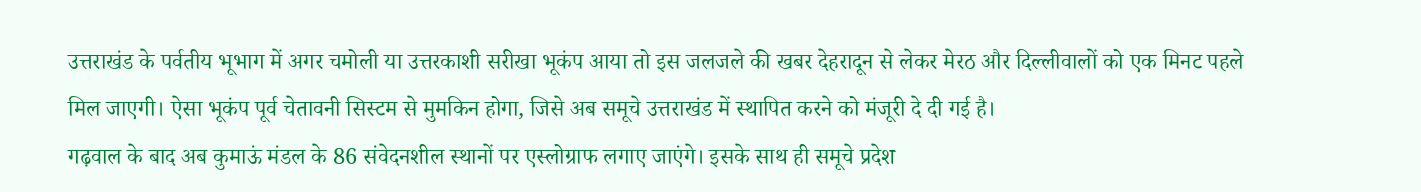उत्तराखंड के पर्वतीय भूभाग में अगर चमोली या उत्तरकाशी सरीखा भूकंप आया तो इस जलजले की खबर देहरादून से लेकर मेरठ और दिल्लीवालों को एक मिनट पहले मिल जाएगी। ऐसा भूकंप पूर्व चेतावनी सिस्टम से मुमकिन होगा, जिसे अब समूचे उत्तराखंड में स्थापित करने को मंजूरी दे दी गई है।
गढ़वाल के बाद अब कुमाऊं मंडल के 86 संवेदनशील स्थानों पर एस्लोग्राफ लगाए जाएंगे। इसके साथ ही समूचे प्रदेश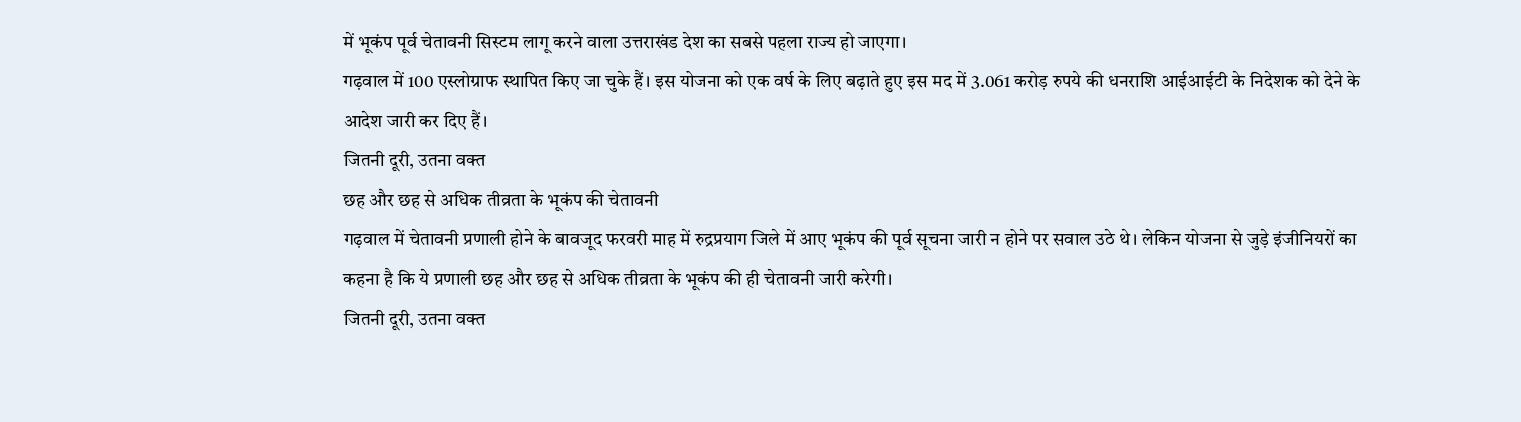में भूकंप पूर्व चेतावनी सिस्टम लागू करने वाला उत्तराखंड देश का सबसे पहला राज्य हो जाएगा।
गढ़वाल में 100 एस्लोग्राफ स्थापित किए जा चुके हैं। इस योजना को एक वर्ष के लिए बढ़ाते हुए इस मद में 3.061 करोड़ रुपये की धनराशि आईआईटी के निदेशक को देने के आदेश जारी कर दिए हैं।
जितनी दूरी, उतना वक्त
छह और छह से अधिक तीव्रता के भूकंप की चेतावनी
गढ़वाल में चेतावनी प्रणाली होने के बावजूद फरवरी माह में रुद्रप्रयाग जिले में आए भूकंप की पूर्व सूचना जारी न होने पर सवाल उठे थे। लेकिन योजना से जुड़े इंजीनियरों का कहना है कि ये प्रणाली छह और छह से अधिक तीव्रता के भूकंप की ही चेतावनी जारी करेगी।
जितनी दूरी, उतना वक्त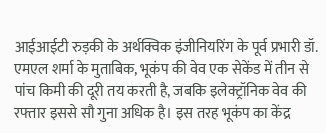आईआईटी रुड़की के अर्थक्विक इंजीनियरिंग के पूर्व प्रभारी डॉ. एमएल शर्मा के मुताबिक, भूकंप की वेव एक सेकेंड में तीन से पांच किमी की दूरी तय करती है, जबकि इलेक्ट्रॉनिक वेव की रफ्तार इससे सौ गुना अधिक है। इस तरह भूकंप का केंद्र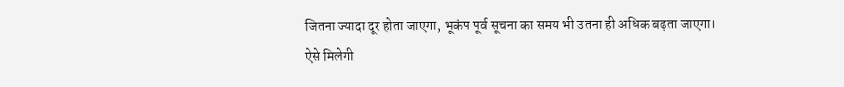जितना ज्यादा दूर होता जाएगा, भूकंप पूर्व सूचना का समय भी उतना ही अधिक बढ़ता जाएगा।
ऐसे मिलेगी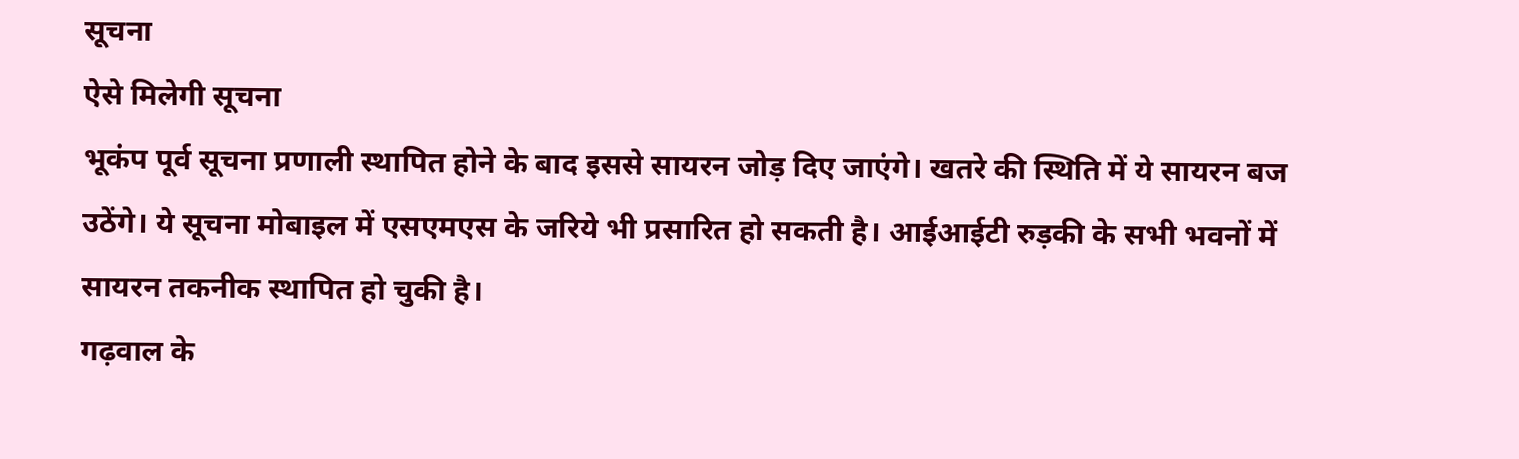सूचना
ऐसे मिलेगी सूचना
भूकंप पूर्व सूचना प्रणाली स्थापित होने के बाद इससे सायरन जोड़ दिए जाएंगे। खतरे की स्थिति में ये सायरन बज उठेंगे। ये सूचना मोबाइल में एसएमएस के जरिये भी प्रसारित हो सकती है। आईआईटी रुड़की के सभी भवनों में सायरन तकनीक स्थापित हो चुकी है।
गढ़वाल के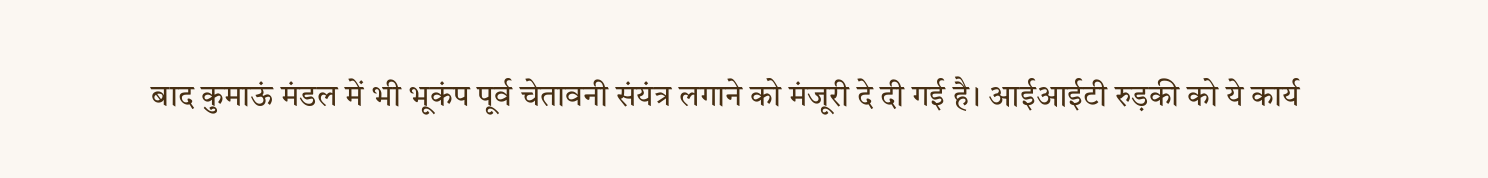बाद कुमाऊं मंडल में भी भूकंप पूर्व चेतावनी संयंत्र लगाने को मंजूरी दे दी गई है। आईआईटी रुड़की को ये कार्य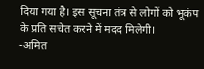दिया गया है। इस सूचना तंत्र से लोगों को भूकंप के प्रति सचेत करने में मदद मिलेगी।
-अमित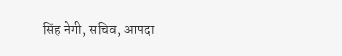सिंह नेगी, सचिव, आपदा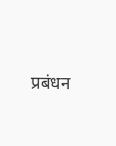प्रबंधन